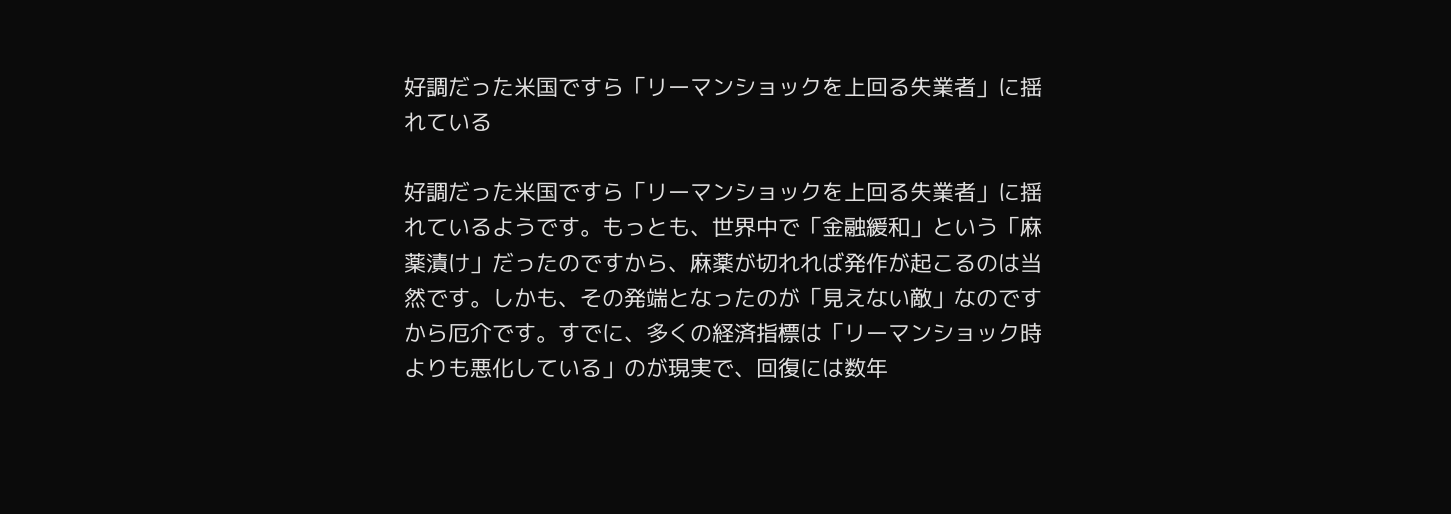好調だった米国ですら「リーマンショックを上回る失業者」に揺れている

好調だった米国ですら「リーマンショックを上回る失業者」に揺れているようです。もっとも、世界中で「金融緩和」という「麻薬漬け」だったのですから、麻薬が切れれば発作が起こるのは当然です。しかも、その発端となったのが「見えない敵」なのですから厄介です。すでに、多くの経済指標は「リーマンショック時よりも悪化している」のが現実で、回復には数年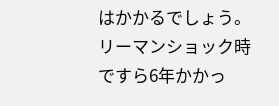はかかるでしょう。リーマンショック時ですら6年かかっ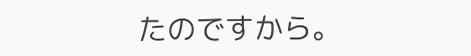たのですから。